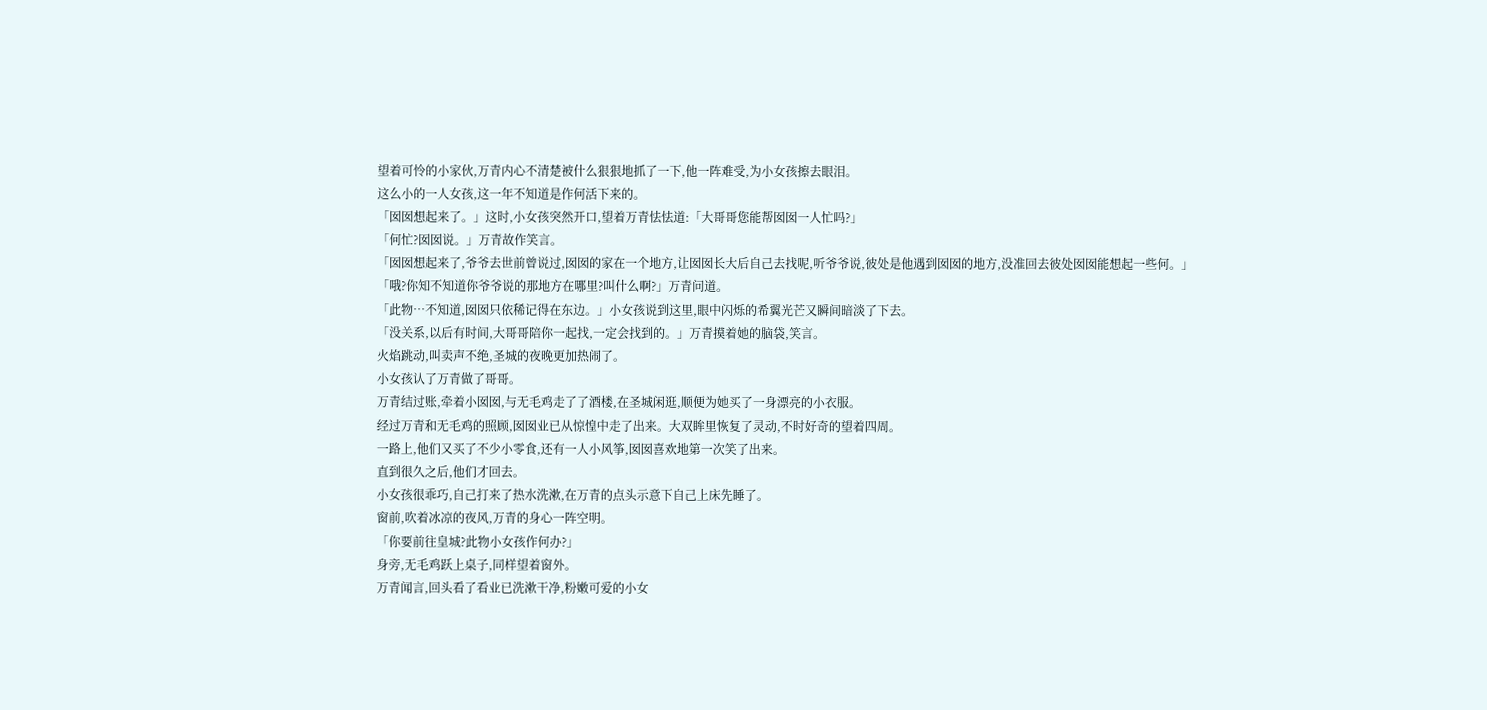望着可怜的小家伙,万青内心不清楚被什么狠狠地抓了一下,他一阵难受,为小女孩擦去眼泪。
这么小的一人女孩,这一年不知道是作何活下来的。
「囡囡想起来了。」这时,小女孩突然开口,望着万青怯怯道:「大哥哥您能帮囡囡一人忙吗?」
「何忙?囡囡说。」万青故作笑言。
「囡囡想起来了,爷爷去世前曾说过,囡囡的家在一个地方,让囡囡长大后自己去找呢,听爷爷说,彼处是他遇到囡囡的地方,没准回去彼处囡囡能想起一些何。」
「哦?你知不知道你爷爷说的那地方在哪里?叫什么啊?」万青问道。
「此物…不知道,囡囡只依稀记得在东边。」小女孩说到这里,眼中闪烁的希翼光芒又瞬间暗淡了下去。
「没关系,以后有时间,大哥哥陪你一起找,一定会找到的。」万青摸着她的脑袋,笑言。
火焰跳动,叫卖声不绝,圣城的夜晚更加热闹了。
小女孩认了万青做了哥哥。
万青结过账,牵着小囡囡,与无毛鸡走了了酒楼,在圣城闲逛,顺便为她买了一身漂亮的小衣服。
经过万青和无毛鸡的照顾,囡囡业已从惊惶中走了出来。大双眸里恢复了灵动,不时好奇的望着四周。
一路上,他们又买了不少小零食,还有一人小风筝,囡囡喜欢地第一次笑了出来。
直到很久之后,他们才回去。
小女孩很乖巧,自己打来了热水洗漱,在万青的点头示意下自己上床先睡了。
窗前,吹着冰凉的夜风,万青的身心一阵空明。
「你要前往皇城?此物小女孩作何办?」
身旁,无毛鸡跃上桌子,同样望着窗外。
万青闻言,回头看了看业已洗漱干净,粉嫩可爱的小女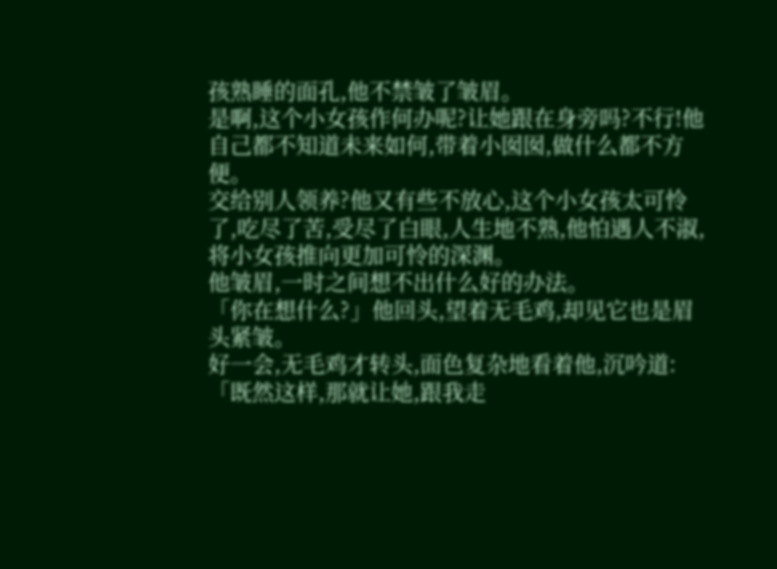孩熟睡的面孔,他不禁皱了皱眉。
是啊,这个小女孩作何办呢?让她跟在身旁吗?不行!他自己都不知道未来如何,带着小囡囡,做什么都不方便。
交给别人领养?他又有些不放心,这个小女孩太可怜了,吃尽了苦,受尽了白眼,人生地不熟,他怕遇人不淑,将小女孩推向更加可怜的深渊。
他皱眉,一时之间想不出什么好的办法。
「你在想什么?」他回头,望着无毛鸡,却见它也是眉头紧皱。
好一会,无毛鸡才转头,面色复杂地看着他,沉吟道:「既然这样,那就让她,跟我走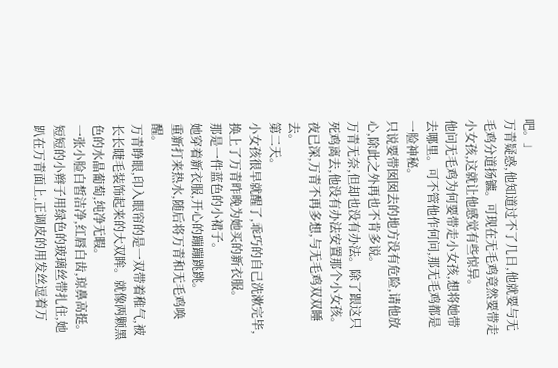吧。」
万青疑惑,他知道过不了几日,他就要与无毛鸡分道扬镳。可现在无毛鸡竟然要带走小女孩,这就让他感觉有些惊异。
他问无毛鸡为何要带走小女孩,想将她带去哪里。可不管他作何问,那无毛鸡都是一脸神秘。
只说要带囡囡去的地方没有危险,请他放心,除此之外再也不肯多说。
万青无奈,但却也没有办法。除了跟这只死鸡离去,他没有办法安置那个小女孩。
夜已深,万青不再多想,与无毛鸡双双睡去。
第二天。
小女孩很早就醒了,乖巧的自己洗漱完毕,换上了万青昨晚为她买的新衣服。
那是一件蓝色的小裙子。
她穿着新衣服,开心的蹦蹦跳跳。
重新打来热水,随后将万青和无毛鸡唤醒。
万青睁眼,印入眼帘的是一双带着稚气,被长长睫毛装饰起来的大双眸。就像两颗黑色的水晶葡萄,纯净无暇。
一张小脸白皙洁净,红唇白齿,琼鼻高挺。短短的小辫子用绿色的玻璃丝带扎住,她趴在万青面上,正调皮的用发丝逗着万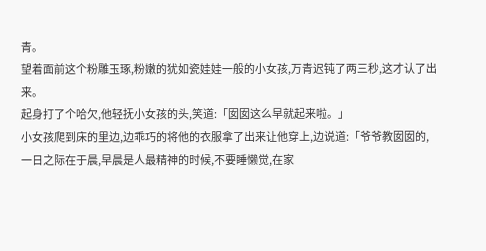青。
望着面前这个粉雕玉琢,粉嫩的犹如瓷娃娃一般的小女孩,万青迟钝了两三秒,这才认了出来。
起身打了个哈欠,他轻抚小女孩的头,笑道:「囡囡这么早就起来啦。」
小女孩爬到床的里边,边乖巧的将他的衣服拿了出来让他穿上,边说道:「爷爷教囡囡的,一日之际在于晨,早晨是人最精神的时候,不要睡懒觉,在家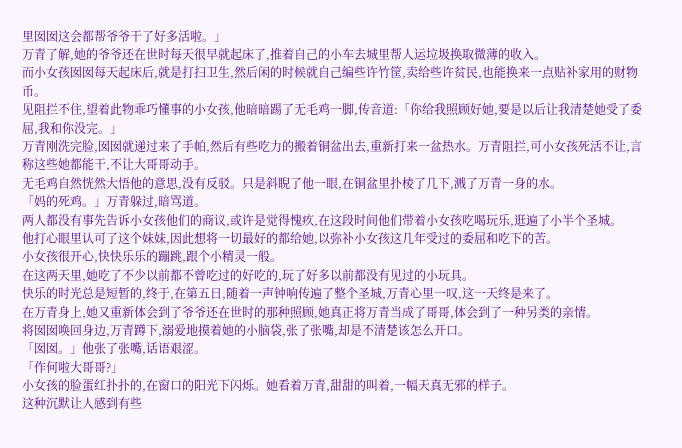里囡囡这会都帮爷爷干了好多活啦。」
万青了解,她的爷爷还在世时每天很早就起床了,推着自己的小车去城里帮人运垃圾换取微薄的收入。
而小女孩囡囡每天起床后,就是打扫卫生,然后闲的时候就自己编些许竹筐,卖给些许贫民,也能换来一点贴补家用的财物币。
见阻拦不住,望着此物乖巧懂事的小女孩,他暗暗踢了无毛鸡一脚,传音道:「你给我照顾好她,要是以后让我清楚她受了委屈,我和你没完。」
万青刚洗完脸,囡囡就递过来了手帕,然后有些吃力的搬着铜盆出去,重新打来一盆热水。万青阻拦,可小女孩死活不让,言称这些她都能干,不让大哥哥动手。
无毛鸡自然恍然大悟他的意思,没有反驳。只是斜睨了他一眼,在铜盆里扑棱了几下,溅了万青一身的水。
「妈的死鸡。」万青躲过,暗骂道。
两人都没有事先告诉小女孩他们的商议,或许是觉得愧疚,在这段时间他们带着小女孩吃喝玩乐,逛遍了小半个圣城。
他打心眼里认可了这个妹妹,因此想将一切最好的都给她,以弥补小女孩这几年受过的委屈和吃下的苦。
小女孩很开心,快快乐乐的蹦跳,跟个小精灵一般。
在这两天里,她吃了不少以前都不曾吃过的好吃的,玩了好多以前都没有见过的小玩具。
快乐的时光总是短暂的,终于,在第五日,随着一声钟响传遍了整个圣城,万青心里一叹,这一天终是来了。
在万青身上,她又重新体会到了爷爷还在世时的那种照顾,她真正将万青当成了哥哥,体会到了一种另类的亲情。
将囡囡唤回身边,万青蹲下,溺爱地摸着她的小脑袋,张了张嘴,却是不清楚该怎么开口。
「囡囡。」他张了张嘴,话语艰涩。
「作何啦大哥哥?」
小女孩的脸蛋红扑扑的,在窗口的阳光下闪烁。她看着万青,甜甜的叫着,一幅天真无邪的样子。
这种沉默让人感到有些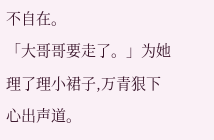不自在。
「大哥哥要走了。」为她理了理小裙子,万青狠下心出声道。